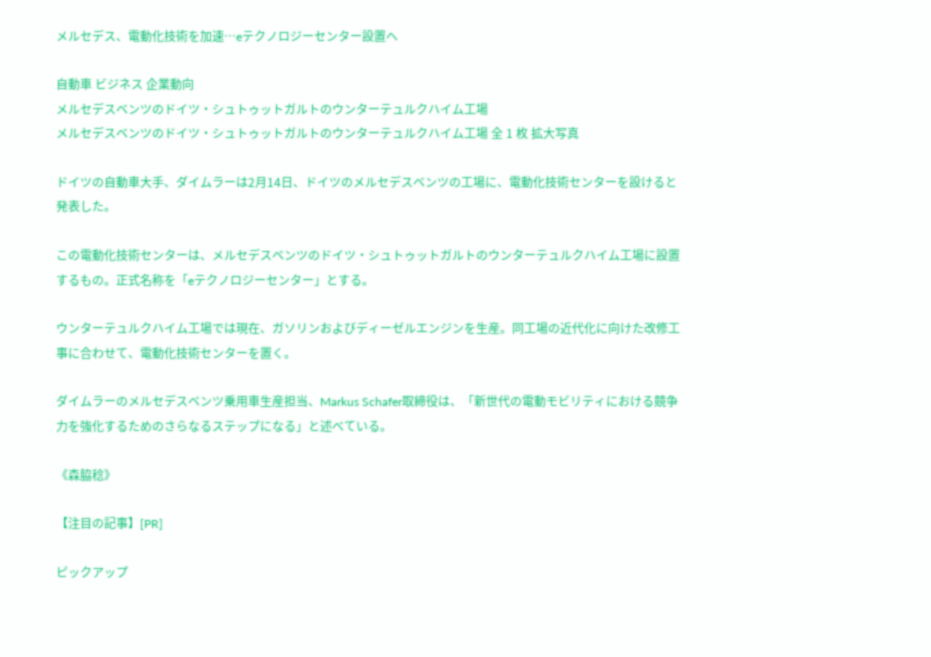メルセデス、電動化技術を加速…eテクノロジーセンター設置へ

自動車 ビジネス 企業動向
メルセデスベンツのドイツ・シュトゥットガルトのウンターテュルクハイム工場
メルセデスベンツのドイツ・シュトゥットガルトのウンターテュルクハイム工場 全 1 枚 拡大写真

ドイツの自動車大手、ダイムラーは2月14日、ドイツのメルセデスベンツの工場に、電動化技術センターを設けると発表した。

この電動化技術センターは、メルセデスベンツのドイツ・シュトゥットガルトのウンターテュルクハイム工場に設置するもの。正式名称を「eテクノロジーセンター」とする。

ウンターテュルクハイム工場では現在、ガソリンおよびディーゼルエンジンを生産。同工場の近代化に向けた改修工事に合わせて、電動化技術センターを置く。

ダイムラーのメルセデスベンツ乗用車生産担当、Markus Schafer取締役は、「新世代の電動モビリティにおける競争力を強化するためのさらなるステップになる」と述べている。

《森脇稔》

【注目の記事】[PR]

ピックアップ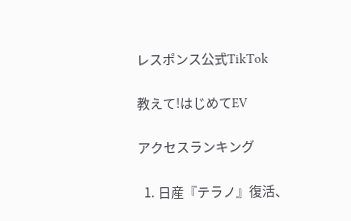レスポンス公式TikTok

教えて!はじめてEV

アクセスランキング

  1. 日産『テラノ』復活、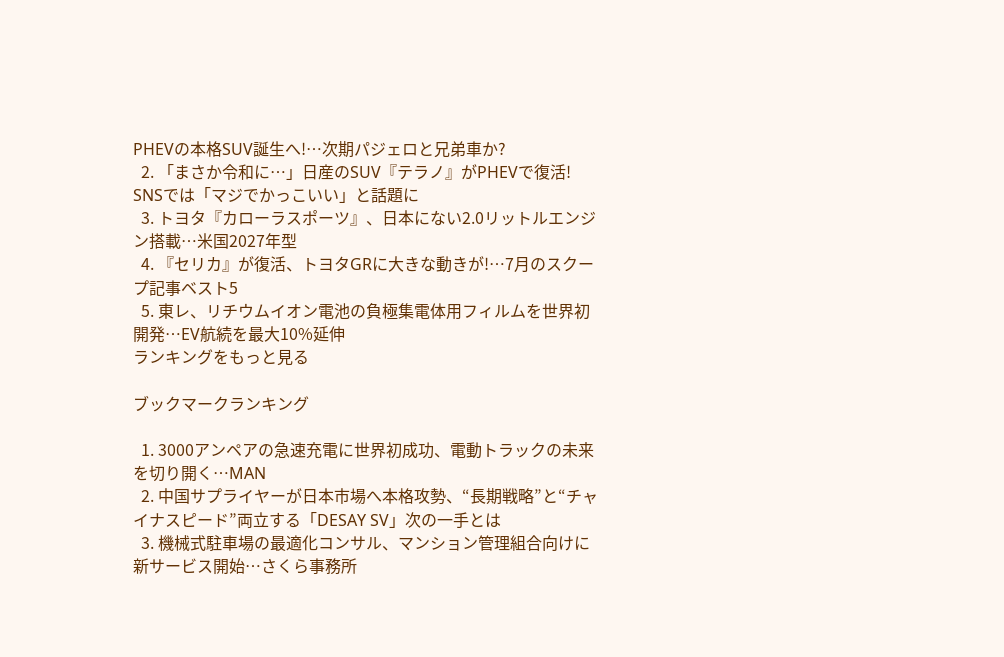PHEVの本格SUV誕生へ!…次期パジェロと兄弟車か?
  2. 「まさか令和に…」日産のSUV『テラノ』がPHEVで復活! SNSでは「マジでかっこいい」と話題に
  3. トヨタ『カローラスポーツ』、日本にない2.0リットルエンジン搭載…米国2027年型
  4. 『セリカ』が復活、トヨタGRに大きな動きが!…7月のスクープ記事ベスト5
  5. 東レ、リチウムイオン電池の負極集電体用フィルムを世界初開発…EV航続を最大10%延伸
ランキングをもっと見る

ブックマークランキング

  1. 3000アンペアの急速充電に世界初成功、電動トラックの未来を切り開く…MAN
  2. 中国サプライヤーが日本市場へ本格攻勢、“長期戦略”と“チャイナスピード”両立する「DESAY SV」次の一手とは
  3. 機械式駐車場の最適化コンサル、マンション管理組合向けに新サービス開始…さくら事務所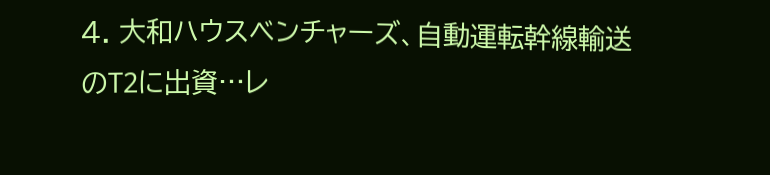4. 大和ハウスベンチャーズ、自動運転幹線輸送のT2に出資…レ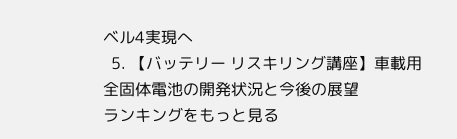ベル4実現へ
  5. 【バッテリー リスキリング講座】車載用全固体電池の開発状況と今後の展望
ランキングをもっと見る